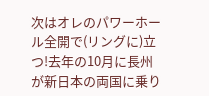次はオレのパワーホール全開で(リングに)立つ!去年の10月に長州が新日本の両国に乗り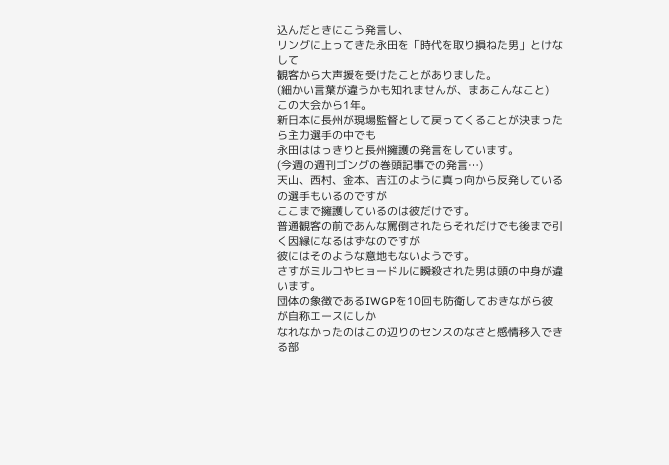込んだときにこう発言し、
リングに上ってきた永田を「時代を取り損ねた男」とけなして
観客から大声援を受けたことがありました。
(細かい言葉が違うかも知れませんが、まあこんなこと)
この大会から1年。
新日本に長州が現場監督として戻ってくることが決まったら主力選手の中でも
永田ははっきりと長州擁護の発言をしています。
(今週の週刊ゴングの巻頭記事での発言…)
天山、西村、金本、吉江のように真っ向から反発しているの選手もいるのですが
ここまで擁護しているのは彼だけです。
普通観客の前であんな罵倒されたらそれだけでも後まで引く因縁になるはずなのですが
彼にはそのような意地もないようです。
さすがミルコやヒョードルに瞬殺された男は頭の中身が違います。
団体の象徴であるIWGPを10回も防衛しておきながら彼が自称エースにしか
なれなかったのはこの辺りのセンスのなさと感情移入できる部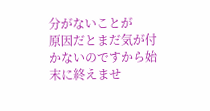分がないことが
原因だとまだ気が付かないのですから始末に終えませ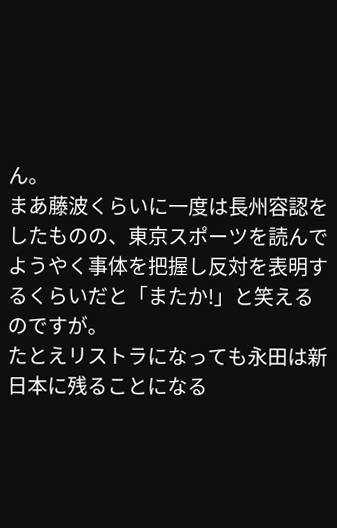ん。
まあ藤波くらいに一度は長州容認をしたものの、東京スポーツを読んで
ようやく事体を把握し反対を表明するくらいだと「またか!」と笑えるのですが。
たとえリストラになっても永田は新日本に残ることになる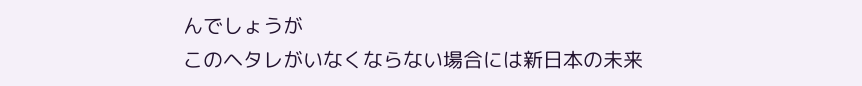んでしょうが
このヘタレがいなくならない場合には新日本の未来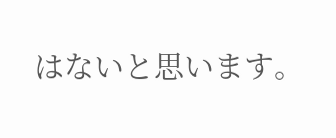はないと思います。